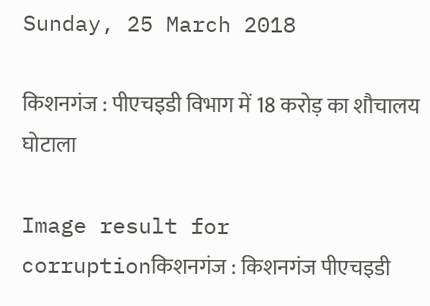Sunday, 25 March 2018

किशनगंज : पीएचइडी विभाग में 18 करोड़ का शौचालय घोटाला

Image result for corruptionकिशनगंज : किशनगंज पीएचइडी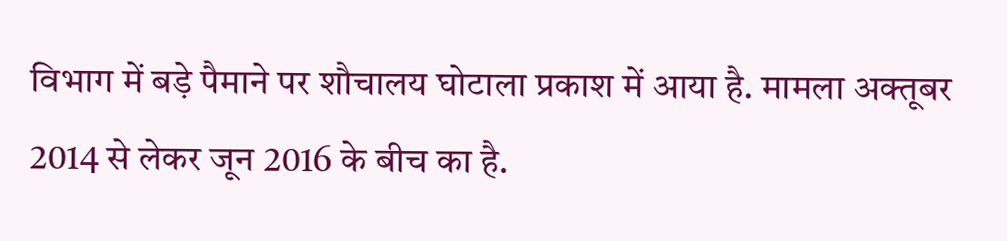विभाग में बड़े पैमाने पर शौचालय घोटाला प्रकाश में आया है. मामला अक्तूबर 2014 से लेकर जून 2016 के बीच का है.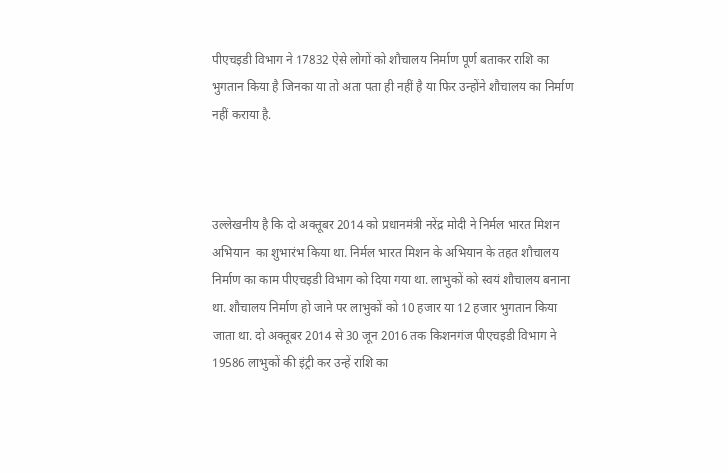पीएचइडी विभाग ने 17832 ऐसे लोगों को शौचालय निर्माण पूर्ण बताकर राशि का भुगतान किया है जिनका या तो अता पता ही नहीं है या फिर उन्होंने शौचालय का निर्माण नहीं कराया है.



उल्लेखनीय है कि दो अक्तूबर 2014 को प्रधानमंत्री नरेंद्र मोदी ने निर्मल भारत मिशन अभियान  का शुभारंभ किया था. निर्मल भारत मिशन के अभियान के तहत शौचालय निर्माण का काम पीएचइडी विभाग को दिया गया था. लाभुकों को स्वयं शौचालय बनाना था. शौचालय निर्माण हो जाने पर लाभुकों को 10 हजार या 12 हजार भुगतान किया जाता था. दो अक्तूबर 2014 से 30 जून 2016 तक किशनगंज पीएचइडी विभाग ने 19586 लाभुकों की इंट्री कर उन्हें राशि का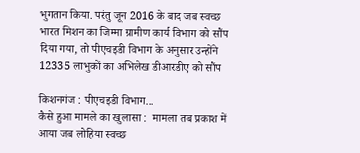भुगतान किया. परंतु जून 2016 के बाद जब स्वच्छ भारत मिशन का जिम्मा ग्रामीण कार्य विभाग को सौंप दिया गया, तो पीएचइडी विभाग के अनुसार उन्होंने 12335 लाभुकों का अभिलेख डीआरडीए को सौंप

किशनगंज : पीएचइडी विभाग...
कैसे हुआ मामले का खुलासा :  मामला तब प्रकाश में आया जब लोहिया स्वच्छ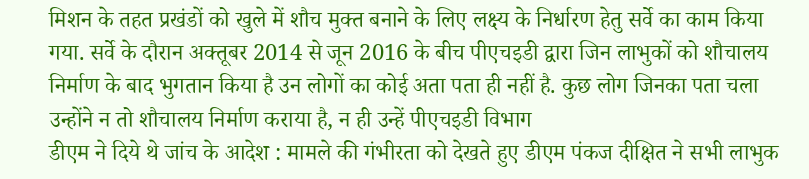मिशन के तहत प्रखंडों को खुले में शौच मुक्त बनाने के लिए लक्ष्य के निर्धारण हेतु सर्वे का काम किया गया. सर्वे के दौरान अक्तूबर 2014 से जून 2016 के बीच पीएचइडी द्वारा जिन लाभुकों को शौचालय निर्माण के बाद भुगतान किया है उन लोगों का कोई अता पता ही नहीं है. कुछ लोग जिनका पता चला उन्होंने न तो शौचालय निर्माण कराया है, न ही उन्हें पीएचइडी विभाग
डीएम ने दिये थे जांच के आदेश : मामले की गंभीरता को देखते हुए डीएम पंकज दीक्षित ने सभी लाभुक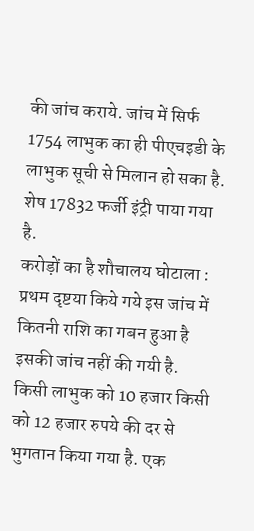की जांच कराये. जांच में सिर्फ 1754 लाभुक का ही पीएचइडी के लाभुक सूची से मिलान हो सका है. शेष 17832 फर्जी इंट्री पाया गया है.
करोड़ों का है शौचालय घोटाला : प्रथम दृष्टया किये गये इस जांच में कितनी राशि का गबन हुआ है इसकी जांच नहीं की गयी है. किसी लाभुक को 10 हजार किसी को 12 हजार रुपये की दर से भुगतान किया गया है. एक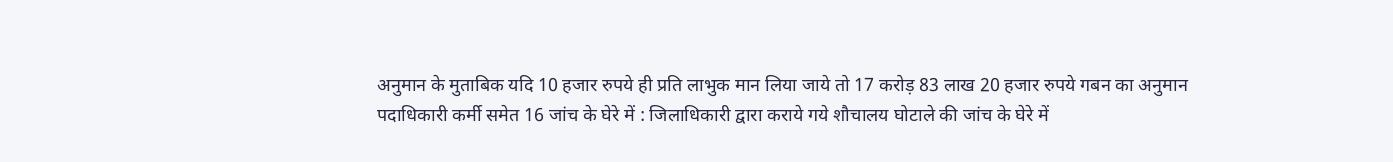अनुमान के मुताबिक यदि 10 हजार रुपये ही प्रति लाभुक मान लिया जाये तो 17 करोड़ 83 लाख 20 हजार रुपये गबन का अनुमान
पदाधिकारी कर्मी समेत 16 जांच के घेरे में : जिलाधिकारी द्वारा कराये गये शौचालय घोटाले की जांच के घेरे में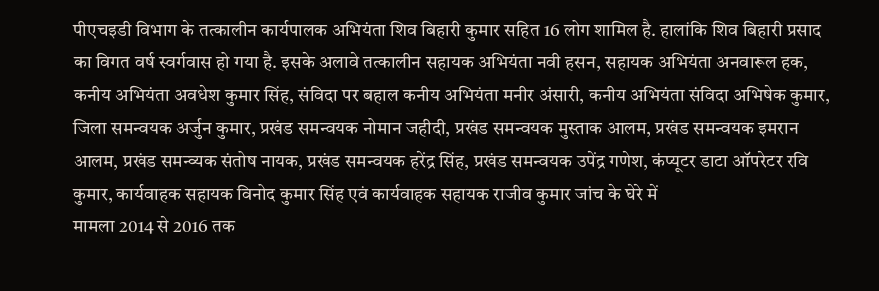पीएचइडी विभाग के तत्कालीन कार्यपालक अभियंता शिव बिहारी कुमार सहित 16 लोग शामिल है. हालांकि शिव बिहारी प्रसाद का विगत वर्ष स्वर्गवास हो गया है. इसके अलावे तत्कालीन सहायक अभियंता नवी हसन, सहायक अभियंता अनवारूल हक, कनीय अभियंता अवधेश कुमार सिंह, संविदा पर बहाल कनीय अभियंता मनीर अंसारी, कनीय अभियंता संविदा अभिषेक कुमार, जिला समन्वयक अर्जुन कुमार, प्रखंड समन्वयक नोमान जहीदी, प्रखंड समन्वयक मुस्ताक आलम, प्रखंड समन्वयक इमरान आलम, प्रखंड समन्व्यक संतोष नायक, प्रखंड समन्वयक हरेंद्र सिंह, प्रखंड समन्वयक उपेंद्र गणेश, कंप्यूटर डाटा ऑपरेटर रवि कुमार, कार्यवाहक सहायक विनोद कुमार सिंह एवं कार्यवाहक सहायक राजीव कुमार जांच के घेरे में
मामला 2014 से 2016 तक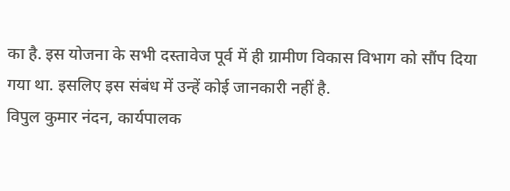का है. इस योजना के सभी दस्तावेज पूर्व में ही ग्रामीण विकास विभाग को सौंप दिया गया था. इसलिए इस संबंध में उन्हें कोई जानकारी नहीं है.
विपुल कुमार नंदन, कार्यपालक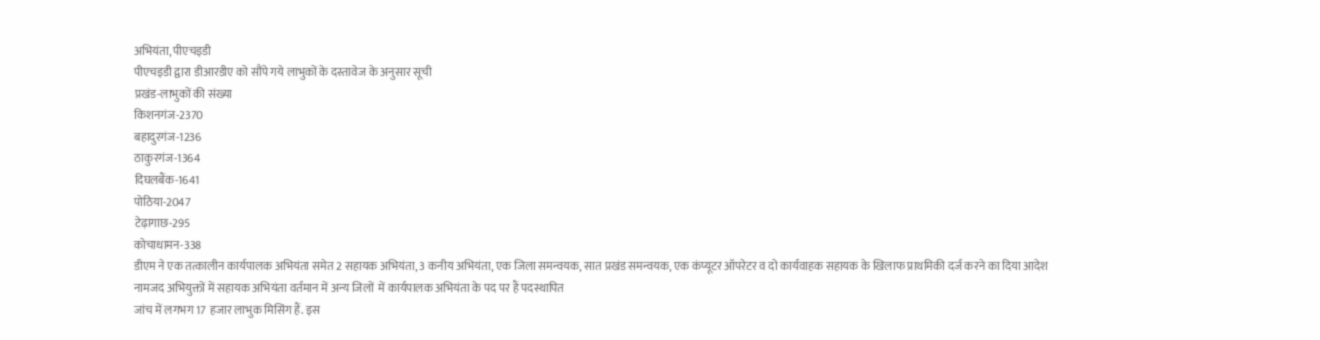अभियंता, पीएचइडी
पीएचइडी द्वारा डीआरडीए को सौंपे गये लाभुकों के दस्तावेज के अनुसार सूची
प्रखंड-लाभुकों की संख्या
किशनगंज-2370
बहादुरगंज-1236
ठाकुरगंज-1364
दिघलबैंक-1641
पोठिया-2047
टेढ़ागाछ-295
कोचाधामन-338
डीएम ने एक तत्कालीन कार्यपालक अभियंता समेत 2 सहायक अभियंता, 3 कनीय अभियंता, एक जिला समन्वयक, सात प्रखंड समन्वयक, एक कंप्यूटर ऑपरेटर व दो कार्यवाहक सहायक के खिलाफ प्राथमिकी दर्ज करने का दिया आदेश
नामजद अभियुक्तों में सहायक अभियंता वर्तमान में अन्य जिलों  में कार्यपालक अभियंता के पद पर हैं पदस्थापित
जांच में लगभग 17 हजार लाभुक मिसिंग हैं. इस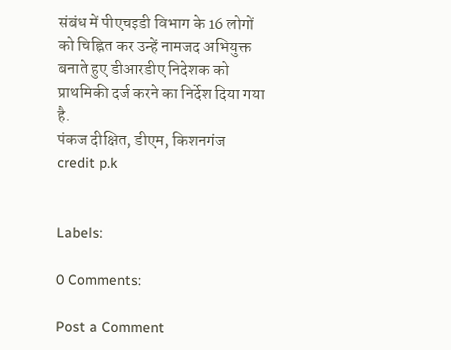संबंध में पीएचइडी विभाग के 16 लोगों को चिह्नित कर उन्हें नामजद अभियुक्त बनाते हुए डीआरडीए निदेशक को प्राथमिकी दर्ज करने का निर्देश दिया गया है.
पंकज दीक्षित, डीएम, किशनगंज
credit p.k


Labels:

0 Comments:

Post a Comment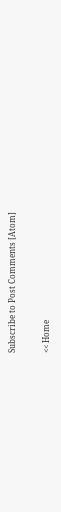Subscribe to Post Comments [Atom]

<< Home